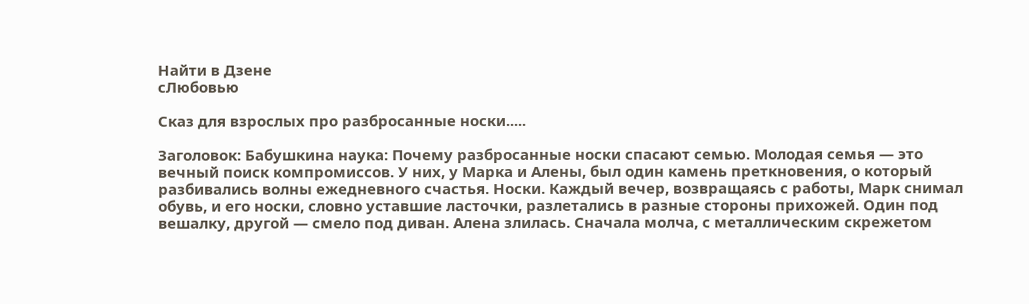Найти в Дзене
сЛюбовью

Сказ для взрослых про разбросанные носки.....

Заголовок: Бабушкина наука: Почему разбросанные носки спасают семью. Молодая семья — это вечный поиск компромиссов. У них, у Марка и Алены, был один камень преткновения, о который разбивались волны ежедневного счастья. Носки. Каждый вечер, возвращаясь с работы, Марк снимал обувь, и его носки, словно уставшие ласточки, разлетались в разные стороны прихожей. Один под вешалку, другой — смело под диван. Алена злилась. Сначала молча, с металлическим скрежетом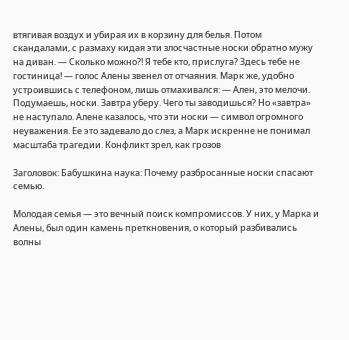втягивая воздух и убирая их в корзину для белья. Потом скандалами, с размаху кидая эти злосчастные носки обратно мужу на диван. — Сколько можно?! Я тебе кто, прислуга? Здесь тебе не гостиница! — голос Алены звенел от отчаяния. Марк же, удобно устроившись с телефоном, лишь отмахивался: — Ален, это мелочи. Подумаешь, носки. Завтра уберу. Чего ты заводишься? Но «завтра» не наступало. Алене казалось, что эти носки — символ огромного неуважения. Ее это задевало до слез, а Марк искренне не понимал масштаба трагедии. Конфликт зрел, как грозов

Заголовок: Бабушкина наука: Почему разбросанные носки спасают семью.

Молодая семья — это вечный поиск компромиссов. У них, у Марка и Алены, был один камень преткновения, о который разбивались волны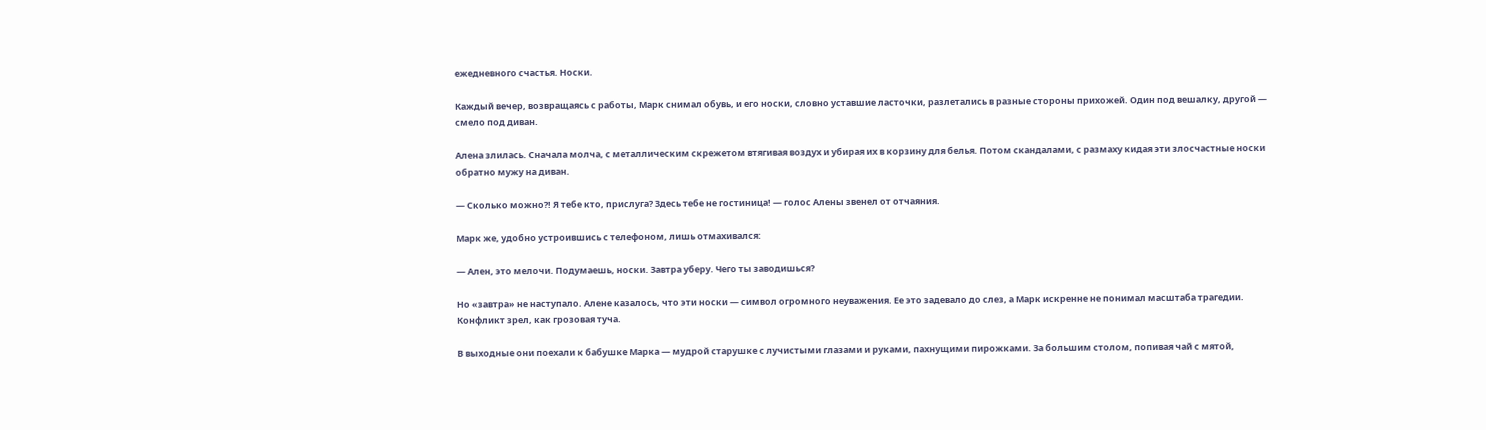ежедневного счастья. Носки.

Каждый вечер, возвращаясь с работы, Марк снимал обувь, и его носки, словно уставшие ласточки, разлетались в разные стороны прихожей. Один под вешалку, другой — смело под диван.

Алена злилась. Сначала молча, с металлическим скрежетом втягивая воздух и убирая их в корзину для белья. Потом скандалами, с размаху кидая эти злосчастные носки обратно мужу на диван.

— Сколько можно?! Я тебе кто, прислуга? Здесь тебе не гостиница! — голос Алены звенел от отчаяния.

Марк же, удобно устроившись с телефоном, лишь отмахивался:

— Ален, это мелочи. Подумаешь, носки. Завтра уберу. Чего ты заводишься?

Но «завтра» не наступало. Алене казалось, что эти носки — символ огромного неуважения. Ее это задевало до слез, а Марк искренне не понимал масштаба трагедии. Конфликт зрел, как грозовая туча.

В выходные они поехали к бабушке Марка — мудрой старушке с лучистыми глазами и руками, пахнущими пирожками. За большим столом, попивая чай с мятой,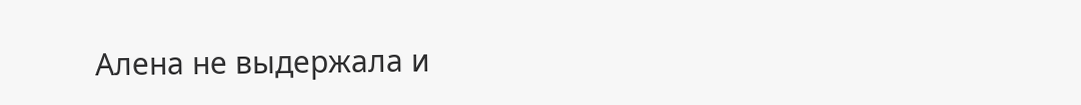Алена не выдержала и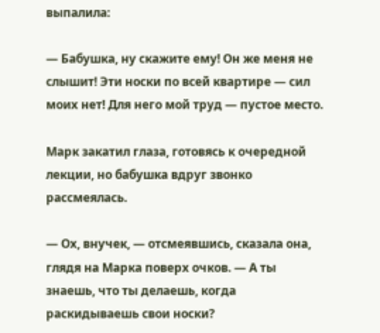выпалила:

— Бабушка, ну скажите ему! Он же меня не слышит! Эти носки по всей квартире — сил моих нет! Для него мой труд — пустое место.

Марк закатил глаза, готовясь к очередной лекции, но бабушка вдруг звонко рассмеялась.

— Ох, внучек, — отсмеявшись, сказала она, глядя на Марка поверх очков. — А ты знаешь, что ты делаешь, когда раскидываешь свои носки?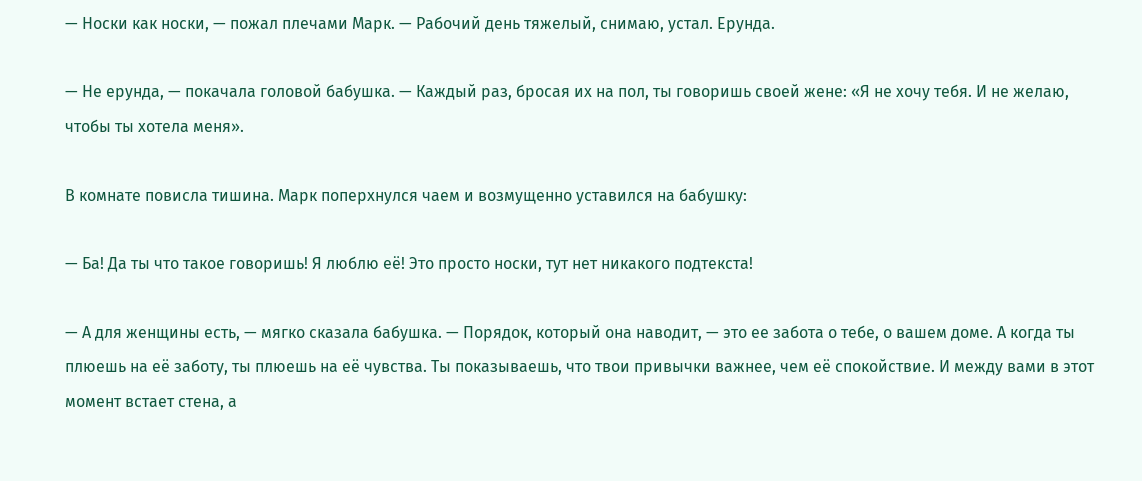— Носки как носки, — пожал плечами Марк. — Рабочий день тяжелый, снимаю, устал. Ерунда.

— Не ерунда, — покачала головой бабушка. — Каждый раз, бросая их на пол, ты говоришь своей жене: «Я не хочу тебя. И не желаю, чтобы ты хотела меня».

В комнате повисла тишина. Марк поперхнулся чаем и возмущенно уставился на бабушку:

— Ба! Да ты что такое говоришь! Я люблю её! Это просто носки, тут нет никакого подтекста!

— А для женщины есть, — мягко сказала бабушка. — Порядок, который она наводит, — это ее забота о тебе, о вашем доме. А когда ты плюешь на её заботу, ты плюешь на её чувства. Ты показываешь, что твои привычки важнее, чем её спокойствие. И между вами в этот момент встает стена, а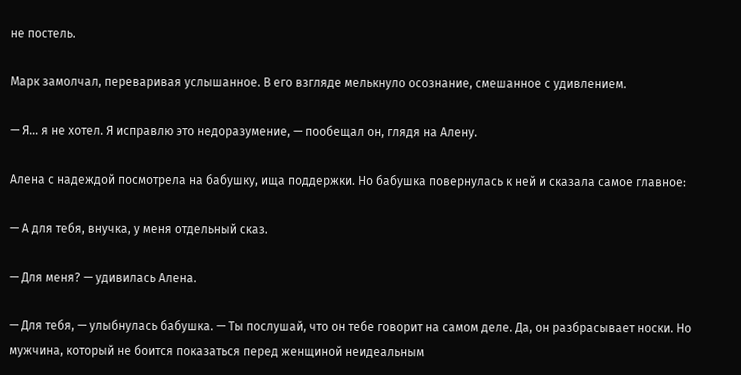не постель.

Марк замолчал, переваривая услышанное. В его взгляде мелькнуло осознание, смешанное с удивлением.

— Я… я не хотел. Я исправлю это недоразумение, — пообещал он, глядя на Алену.

Алена с надеждой посмотрела на бабушку, ища поддержки. Но бабушка повернулась к ней и сказала самое главное:

— А для тебя, внучка, у меня отдельный сказ.

— Для меня? — удивилась Алена.

— Для тебя, — улыбнулась бабушка. — Ты послушай, что он тебе говорит на самом деле. Да, он разбрасывает носки. Но мужчина, который не боится показаться перед женщиной неидеальным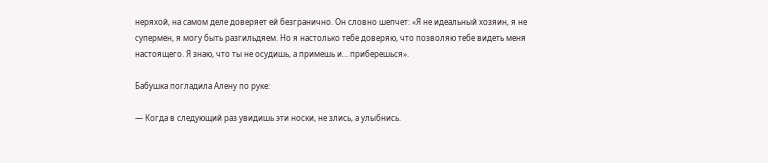неряхой, на самом деле доверяет ей безгранично. Он словно шепчет: «Я не идеальный хозяин, я не супермен, я могу быть разгильдяем. Но я настолько тебе доверяю, что позволяю тебе видеть меня настоящего. Я знаю, что ты не осудишь, а примешь и… приберешься».

Бабушка погладила Алену по руке:

— Когда в следующий раз увидишь эти носки, не злись, а улыбнись.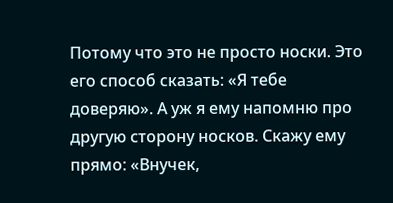Потому что это не просто носки. Это его способ сказать: «Я тебе доверяю». А уж я ему напомню про другую сторону носков. Скажу ему прямо: «Внучек,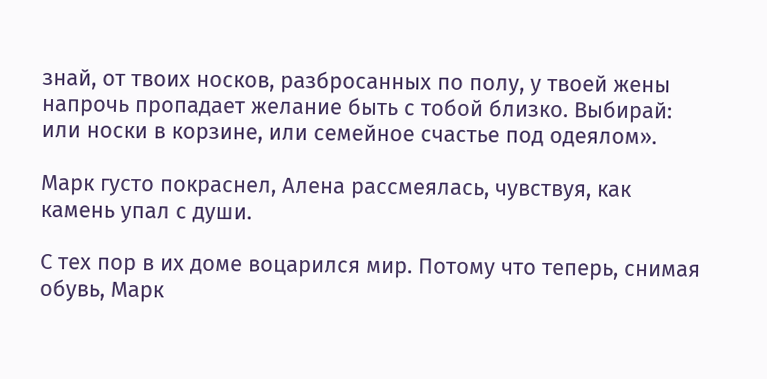знай, от твоих носков, разбросанных по полу, у твоей жены напрочь пропадает желание быть с тобой близко. Выбирай: или носки в корзине, или семейное счастье под одеялом».

Марк густо покраснел, Алена рассмеялась, чувствуя, как камень упал с души.

С тех пор в их доме воцарился мир. Потому что теперь, снимая обувь, Марк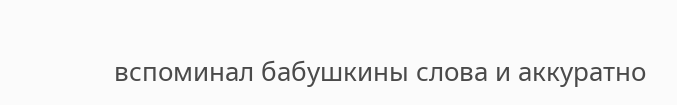вспоминал бабушкины слова и аккуратно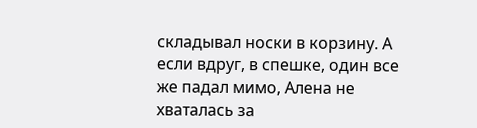складывал носки в корзину. А если вдруг, в спешке, один все же падал мимо, Алена не хваталась за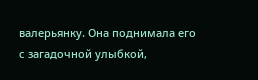валерьянку. Она поднимала его с загадочной улыбкой,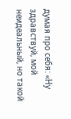думая про себя: «Ну здравствуй, мой неидеальный, но такой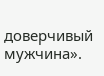доверчивый мужчина».